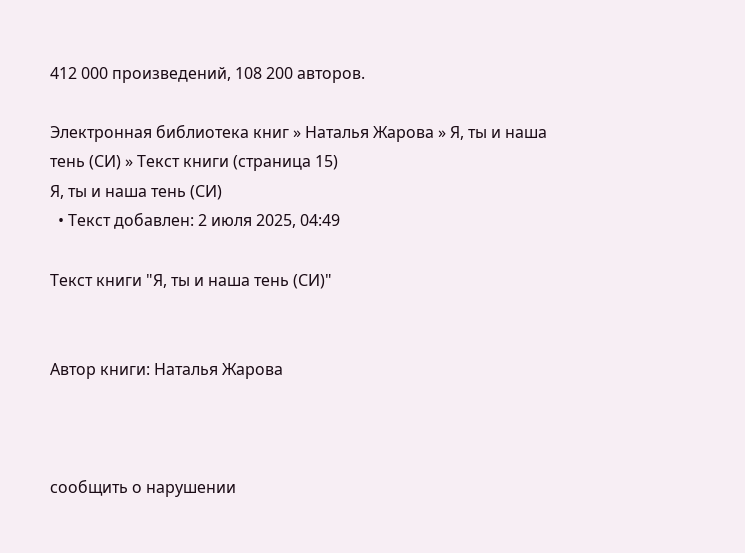412 000 произведений, 108 200 авторов.

Электронная библиотека книг » Наталья Жарова » Я, ты и наша тень (СИ) » Текст книги (страница 15)
Я, ты и наша тень (СИ)
  • Текст добавлен: 2 июля 2025, 04:49

Текст книги "Я, ты и наша тень (СИ)"


Автор книги: Наталья Жарова



сообщить о нарушении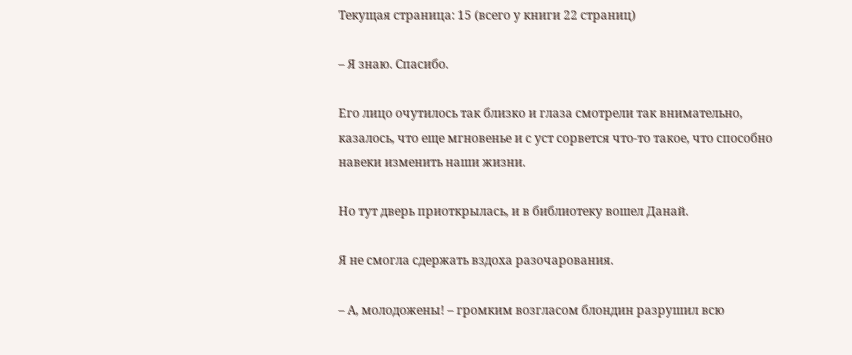Текущая страница: 15 (всего у книги 22 страниц)

– Я знаю. Спасибо.

Его лицо очутилось так близко и глаза смотрели так внимательно, казалось, что еще мгновенье и с уст сорвется что-то такое, что способно навеки изменить наши жизни.

Но тут дверь приоткрылась, и в библиотеку вошел Данай.

Я не смогла сдержать вздоха разочарования.

– А, молодожены! – громким возгласом блондин разрушил всю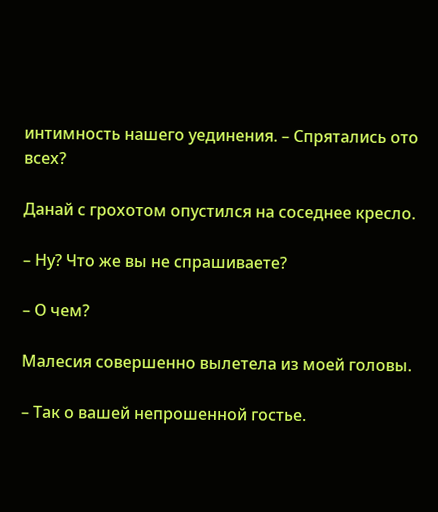интимность нашего уединения. – Спрятались ото всех?

Данай с грохотом опустился на соседнее кресло.

– Ну? Что же вы не спрашиваете?

– О чем?

Малесия совершенно вылетела из моей головы.

– Так о вашей непрошенной гостье.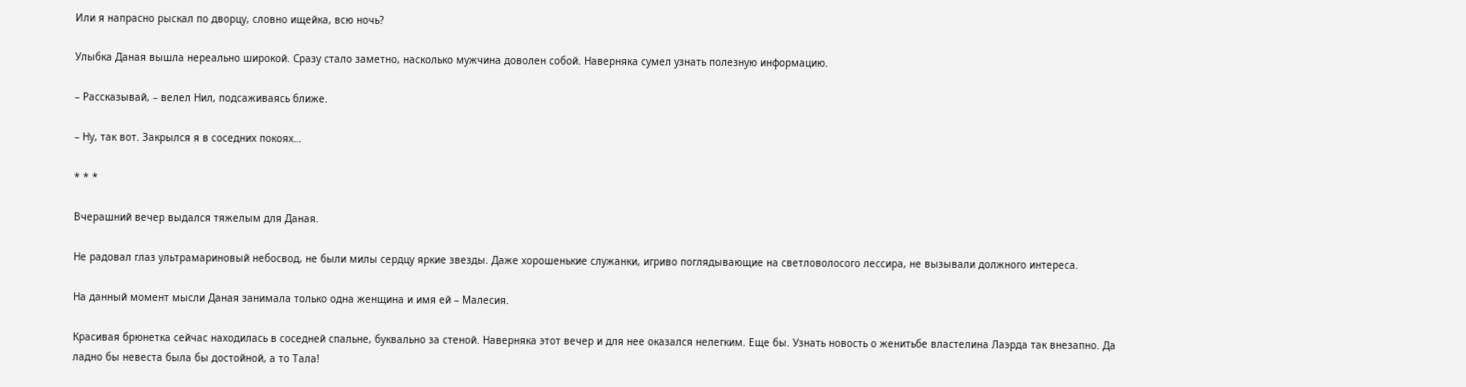Или я напрасно рыскал по дворцу, словно ищейка, всю ночь?

Улыбка Даная вышла нереально широкой. Сразу стало заметно, насколько мужчина доволен собой. Наверняка сумел узнать полезную информацию.

– Рассказывай, – велел Нил, подсаживаясь ближе.

– Ну, так вот. Закрылся я в соседних покоях…

* * *

Вчерашний вечер выдался тяжелым для Даная.

Не радовал глаз ультрамариновый небосвод, не были милы сердцу яркие звезды. Даже хорошенькие служанки, игриво поглядывающие на светловолосого лессира, не вызывали должного интереса.

На данный момент мысли Даная занимала только одна женщина и имя ей – Малесия.

Красивая брюнетка сейчас находилась в соседней спальне, буквально за стеной. Наверняка этот вечер и для нее оказался нелегким. Еще бы. Узнать новость о женитьбе властелина Лаэрда так внезапно. Да ладно бы невеста была бы достойной, а то Тала!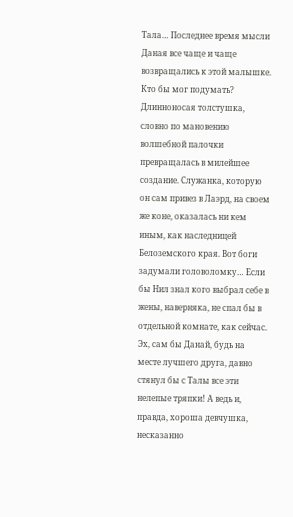Тала… Последнее время мысли Даная все чаще и чаще возвращались к этой малышке. Кто бы мог подумать? Длинноносая толстушка, словно по мановению волшебной палочки превращалась в милейшее создание. Служанка, которую он сам привез в Лаэрд, на своем же коне, оказалась ни кем иным, как наследницей Белоземского края. Вот боги задумали головоломку… Если бы Нил знал кого выбрал себе в жены, наверняка, не спал бы в отдельной комнате, как сейчас. Эх, сам бы Данай, будь на месте лучшего друга, давно стянул бы с Талы все эти нелепые тряпки! А ведь и, правда, хороша девчушка, несказанно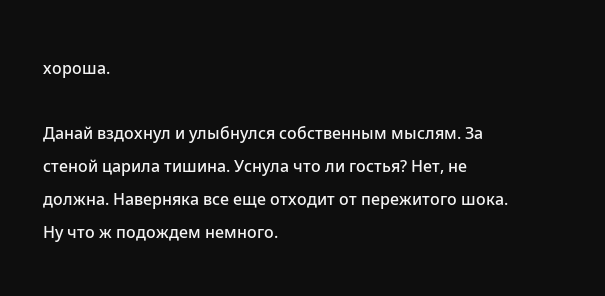хороша.

Данай вздохнул и улыбнулся собственным мыслям. За стеной царила тишина. Уснула что ли гостья? Нет, не должна. Наверняка все еще отходит от пережитого шока. Ну что ж подождем немного.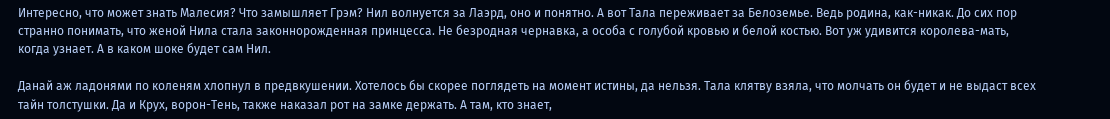Интересно, что может знать Малесия? Что замышляет Грэм? Нил волнуется за Лаэрд, оно и понятно. А вот Тала переживает за Белоземье. Ведь родина, как-никак. До сих пор странно понимать, что женой Нила стала законнорожденная принцесса. Не безродная чернавка, а особа с голубой кровью и белой костью. Вот уж удивится королева-мать, когда узнает. А в каком шоке будет сам Нил.

Данай аж ладонями по коленям хлопнул в предвкушении. Хотелось бы скорее поглядеть на момент истины, да нельзя. Тала клятву взяла, что молчать он будет и не выдаст всех тайн толстушки. Да и Крух, ворон-Тень, также наказал рот на замке держать. А там, кто знает,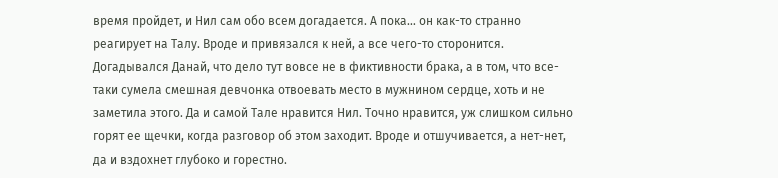время пройдет, и Нил сам обо всем догадается. А пока… он как-то странно реагирует на Талу. Вроде и привязался к ней, а все чего-то сторонится. Догадывался Данай, что дело тут вовсе не в фиктивности брака, а в том, что все-таки сумела смешная девчонка отвоевать место в мужнином сердце, хоть и не заметила этого. Да и самой Тале нравится Нил. Точно нравится, уж слишком сильно горят ее щечки, когда разговор об этом заходит. Вроде и отшучивается, а нет-нет, да и вздохнет глубоко и горестно.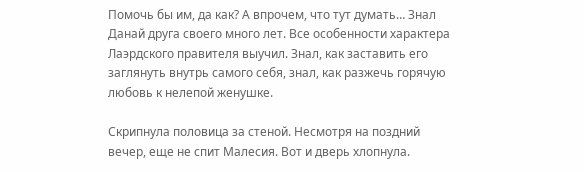Помочь бы им, да как? А впрочем, что тут думать… Знал Данай друга своего много лет. Все особенности характера Лаэрдского правителя выучил. Знал, как заставить его заглянуть внутрь самого себя, знал, как разжечь горячую любовь к нелепой женушке.

Скрипнула половица за стеной. Несмотря на поздний вечер, еще не спит Малесия. Вот и дверь хлопнула.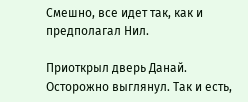Смешно, все идет так, как и предполагал Нил.

Приоткрыл дверь Данай. Осторожно выглянул. Так и есть,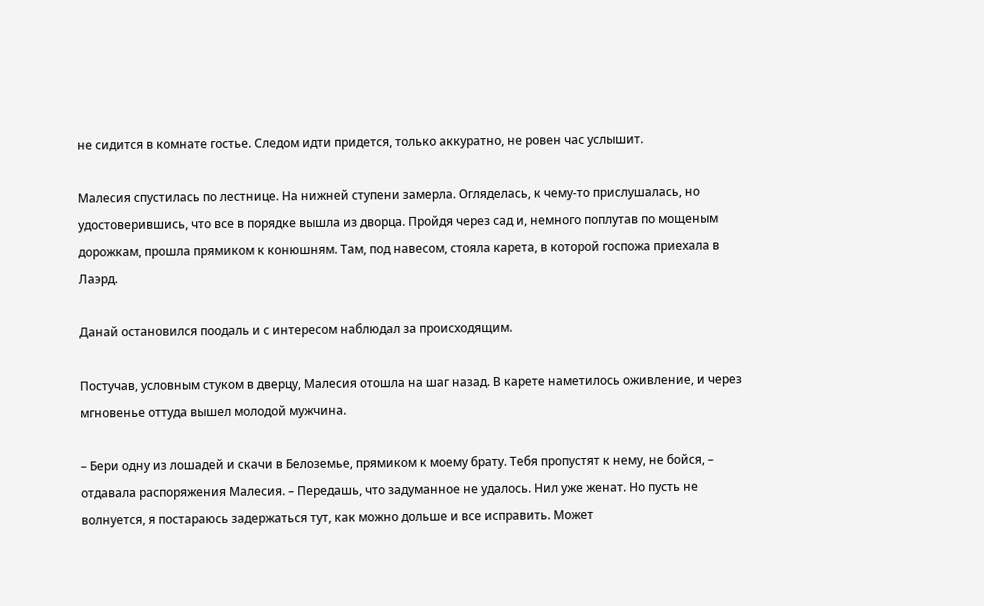не сидится в комнате гостье. Следом идти придется, только аккуратно, не ровен час услышит.

Малесия спустилась по лестнице. На нижней ступени замерла. Огляделась, к чему-то прислушалась, но удостоверившись, что все в порядке вышла из дворца. Пройдя через сад и, немного поплутав по мощеным дорожкам, прошла прямиком к конюшням. Там, под навесом, стояла карета, в которой госпожа приехала в Лаэрд.

Данай остановился поодаль и с интересом наблюдал за происходящим.

Постучав, условным стуком в дверцу, Малесия отошла на шаг назад. В карете наметилось оживление, и через мгновенье оттуда вышел молодой мужчина.

– Бери одну из лошадей и скачи в Белоземье, прямиком к моему брату. Тебя пропустят к нему, не бойся, – отдавала распоряжения Малесия. – Передашь, что задуманное не удалось. Нил уже женат. Но пусть не волнуется, я постараюсь задержаться тут, как можно дольше и все исправить. Может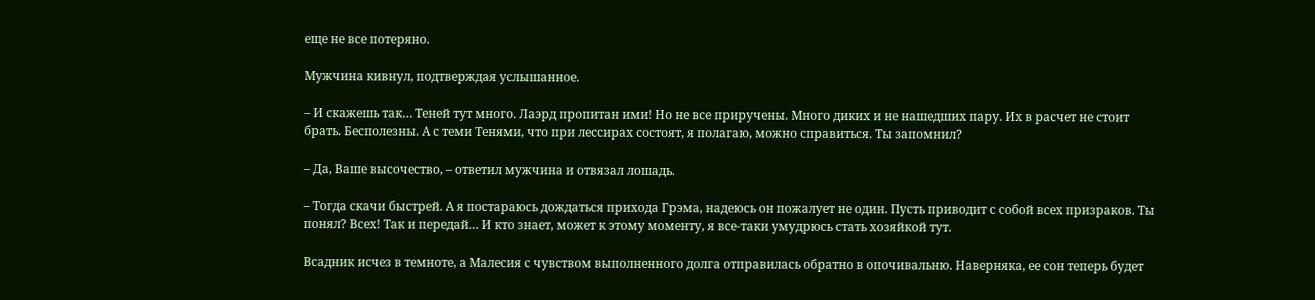еще не все потеряно.

Мужчина кивнул, подтверждая услышанное.

– И скажешь так… Теней тут много. Лаэрд пропитан ими! Но не все приручены. Много диких и не нашедших пару. Их в расчет не стоит брать. Бесполезны. А с теми Тенями, что при лессирах состоят, я полагаю, можно справиться. Ты запомнил?

– Да, Ваше высочество, – ответил мужчина и отвязал лошадь.

– Тогда скачи быстрей. А я постараюсь дождаться прихода Грэма, надеюсь он пожалует не один. Пусть приводит с собой всех призраков. Ты понял? Всех! Так и передай… И кто знает, может к этому моменту, я все-таки умудрюсь стать хозяйкой тут.

Всадник исчез в темноте, а Малесия с чувством выполненного долга отправилась обратно в опочивальню. Наверняка, ее сон теперь будет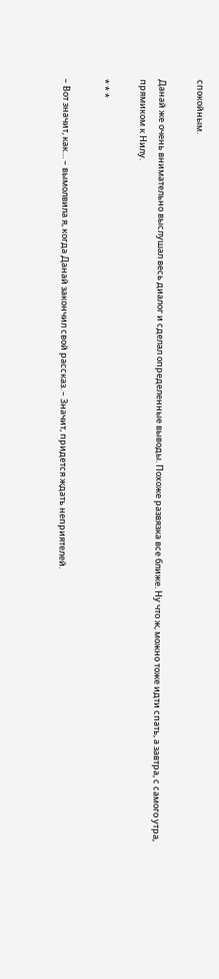спокойным.

Данай же очень внимательно выслушал весь диалог и сделал определенные выводы. Похоже развязка все ближе. Ну что ж, можно тоже идти спать, а завтра, с самого утра, прямиком к Нилу.

* * *

– Вот значит, как… – вымолвила я, когда Данай закончил свой рассказ. – Значит, придется ждать неприятелей.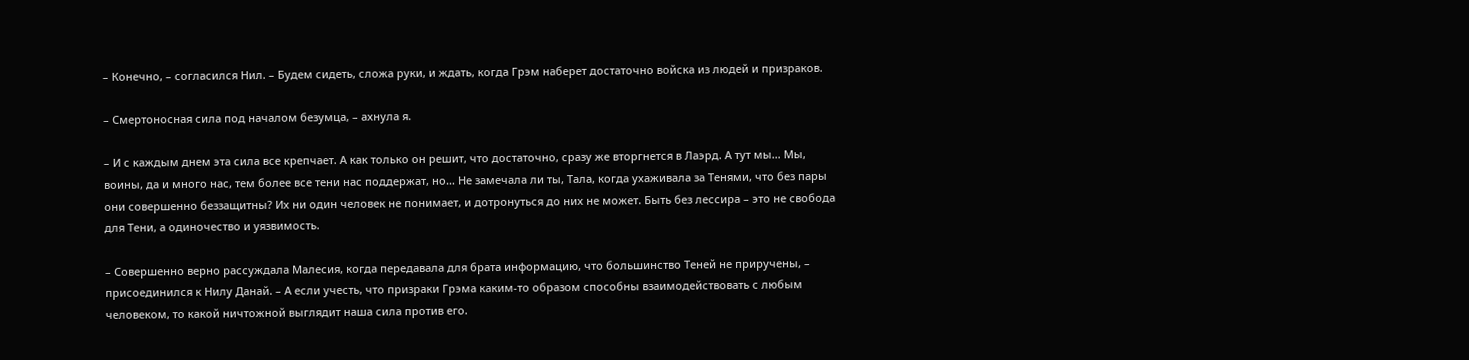– Конечно, – согласился Нил. – Будем сидеть, сложа руки, и ждать, когда Грэм наберет достаточно войска из людей и призраков.

– Смертоносная сила под началом безумца, – ахнула я.

– И с каждым днем эта сила все крепчает. А как только он решит, что достаточно, сразу же вторгнется в Лаэрд. А тут мы… Мы, воины, да и много нас, тем более все тени нас поддержат, но… Не замечала ли ты, Тала, когда ухаживала за Тенями, что без пары они совершенно беззащитны? Их ни один человек не понимает, и дотронуться до них не может. Быть без лессира – это не свобода для Тени, а одиночество и уязвимость.

– Совершенно верно рассуждала Малесия, когда передавала для брата информацию, что большинство Теней не приручены, – присоединился к Нилу Данай. – А если учесть, что призраки Грэма каким-то образом способны взаимодействовать с любым человеком, то какой ничтожной выглядит наша сила против его.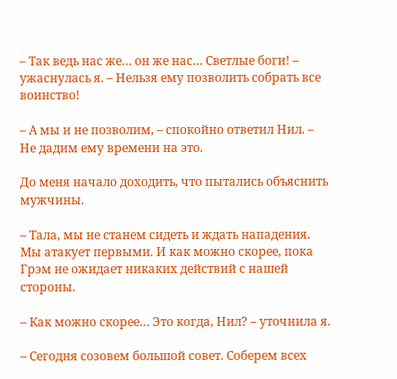– Так ведь нас же… он же нас… Светлые боги! – ужаснулась я. – Нельзя ему позволить собрать все воинство!

– А мы и не позволим, – спокойно ответил Нил. – Не дадим ему времени на это.

До меня начало доходить, что пытались объяснить мужчины.

– Тала, мы не станем сидеть и ждать нападения. Мы атакует первыми. И как можно скорее, пока Грэм не ожидает никаких действий с нашей стороны.

– Как можно скорее… Это когда, Нил? – уточнила я.

– Сегодня созовем большой совет. Соберем всех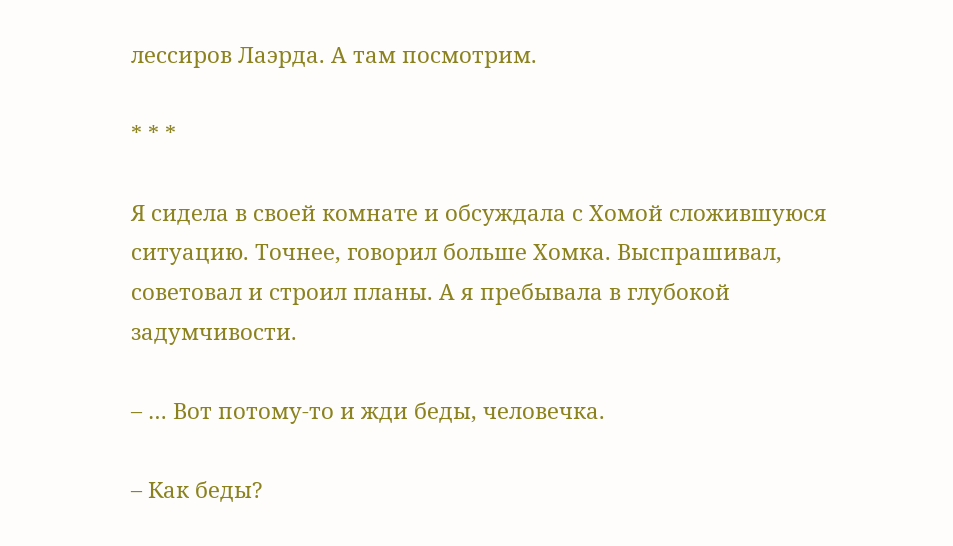лессиров Лаэрда. А там посмотрим.

* * *

Я сидела в своей комнате и обсуждала с Хомой сложившуюся ситуацию. Точнее, говорил больше Хомка. Выспрашивал, советовал и строил планы. А я пребывала в глубокой задумчивости.

– … Вот потому-то и жди беды, человечка.

– Как беды?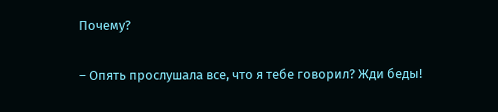Почему?

– Опять прослушала все, что я тебе говорил? Жди беды!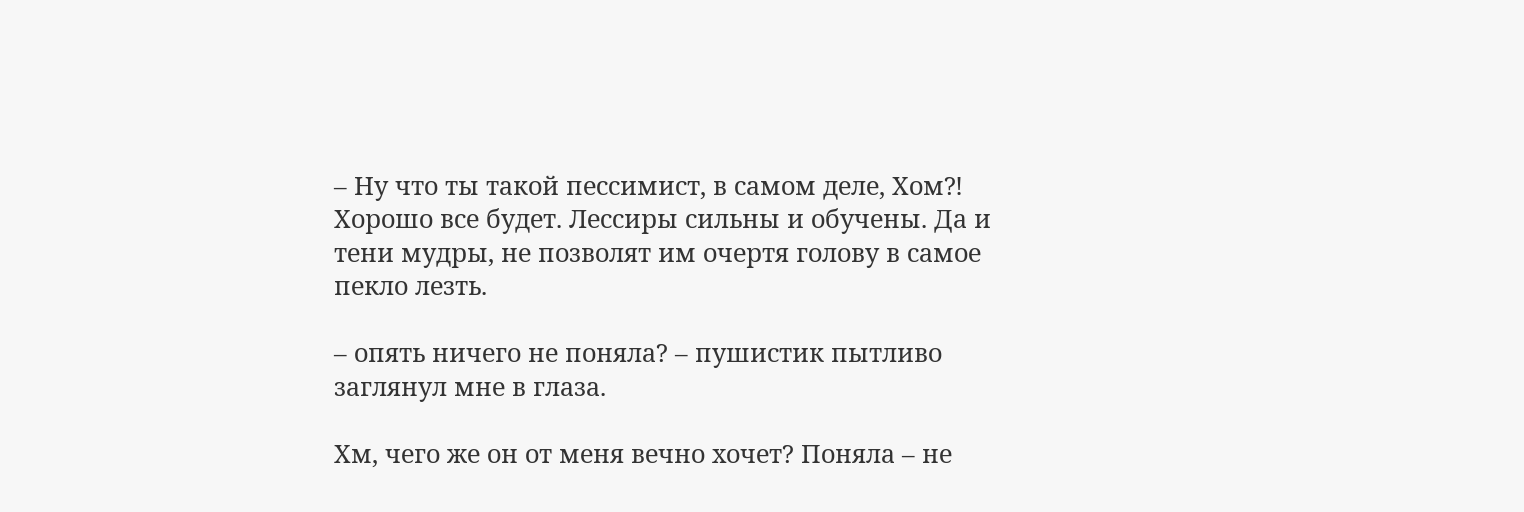– Ну что ты такой пессимист, в самом деле, Хом⁈ Хорошо все будет. Лессиры сильны и обучены. Да и тени мудры, не позволят им очертя голову в самое пекло лезть.

– опять ничего не поняла? – пушистик пытливо заглянул мне в глаза.

Хм, чего же он от меня вечно хочет? Поняла – не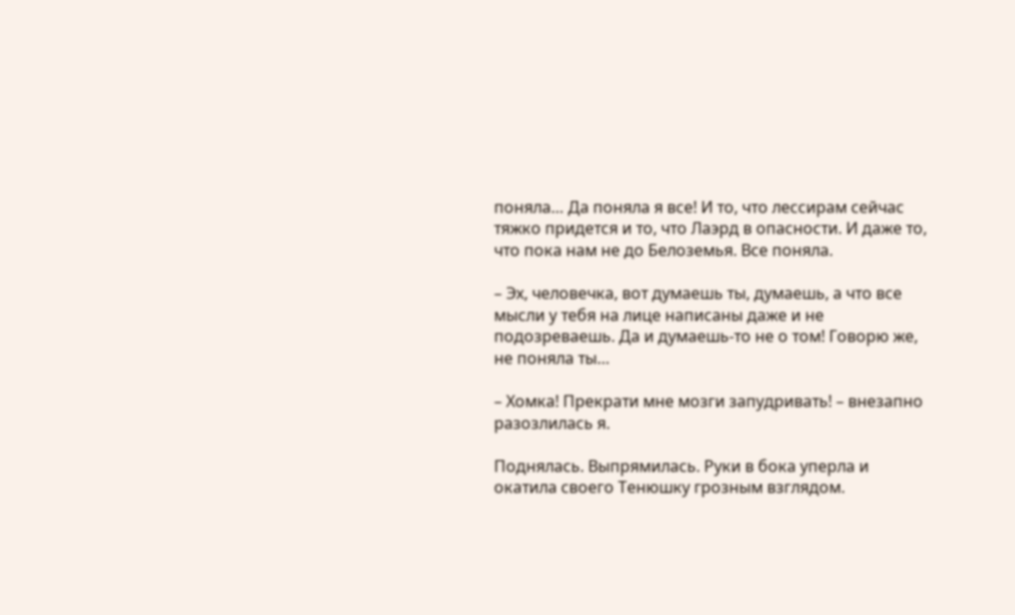поняла… Да поняла я все! И то, что лессирам сейчас тяжко придется и то, что Лаэрд в опасности. И даже то, что пока нам не до Белоземья. Все поняла.

– Эх, человечка, вот думаешь ты, думаешь, а что все мысли у тебя на лице написаны даже и не подозреваешь. Да и думаешь-то не о том! Говорю же, не поняла ты…

– Хомка! Прекрати мне мозги запудривать! – внезапно разозлилась я.

Поднялась. Выпрямилась. Руки в бока уперла и окатила своего Тенюшку грозным взглядом.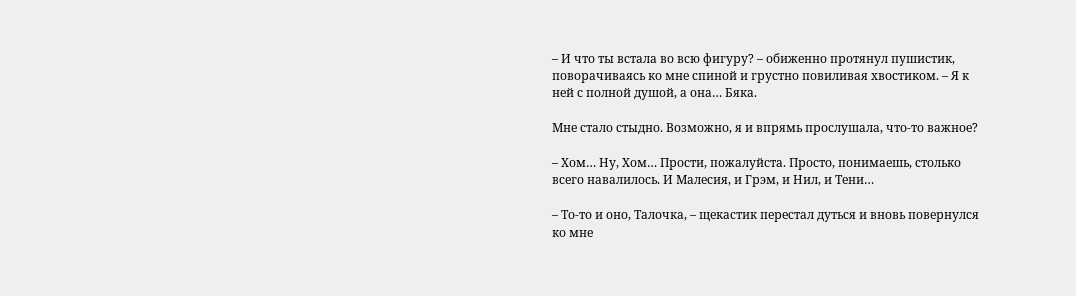– И что ты встала во всю фигуру? – обиженно протянул пушистик, поворачиваясь ко мне спиной и грустно повиливая хвостиком. – Я к ней с полной душой, а она… Бяка.

Мне стало стыдно. Возможно, я и впрямь прослушала, что-то важное?

– Хом… Ну, Хом… Прости, пожалуйста. Просто, понимаешь, столько всего навалилось. И Малесия, и Грэм, и Нил, и Тени…

– То-то и оно, Талочка, – щекастик перестал дуться и вновь повернулся ко мне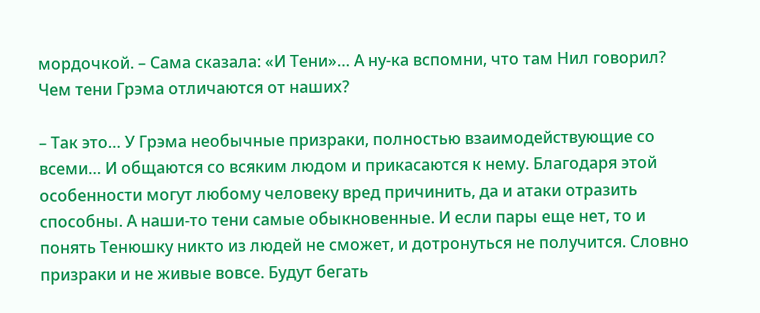мордочкой. – Сама сказала: «И Тени»… А ну-ка вспомни, что там Нил говорил? Чем тени Грэма отличаются от наших?

– Так это… У Грэма необычные призраки, полностью взаимодействующие со всеми… И общаются со всяким людом и прикасаются к нему. Благодаря этой особенности могут любому человеку вред причинить, да и атаки отразить способны. А наши-то тени самые обыкновенные. И если пары еще нет, то и понять Тенюшку никто из людей не сможет, и дотронуться не получится. Словно призраки и не живые вовсе. Будут бегать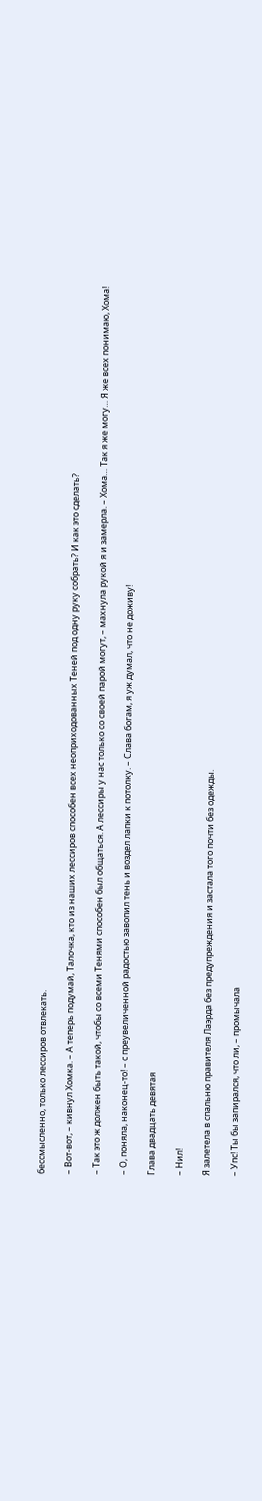бессмысленно, только лессиров отвлекать.

– Вот-вот, – кивнул Хомка. – А теперь подумай, Талочка, кто из наших лессиров способен всех неоприходованных Теней под одну руку собрать? И как это сделать?

– Так это ж должен быть такой, чтобы со всеми Тенями способен был общаться. А лессиры у нас только со своей парой могут, – махнула рукой я и замерла. – Хома… Так я же могу… Я же всех понимаю, Хома!

– О, поняла, наконец-то! – с преувеличенной радостью завопил тень и воздел лапки к потолку. – Слава богам, я уж думал, что не доживу!

Глава двадцать девятая

– Нил!

Я залетела в спальню правителя Лаэрда без предупреждения и застала того почти без одежды.

– Упс! Ты бы запирался, что ли, – промычала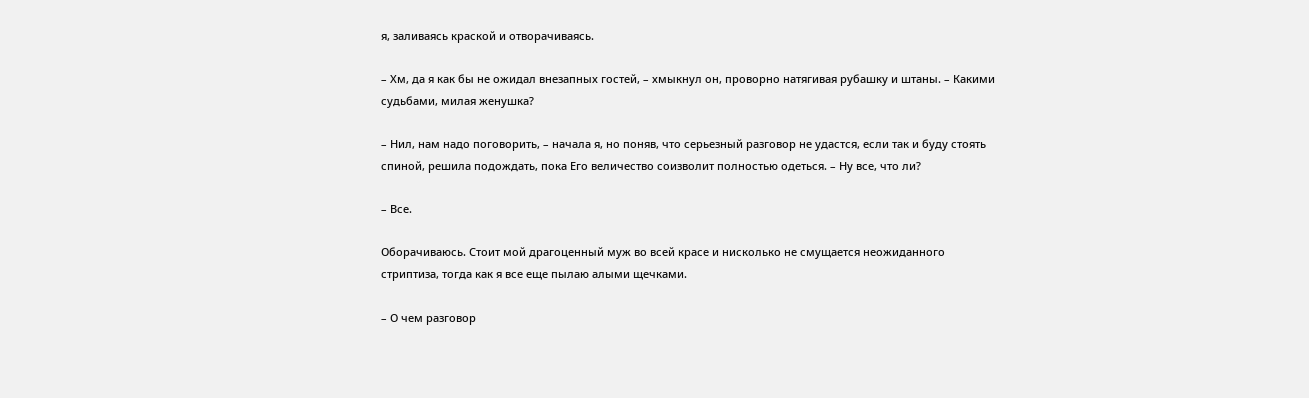я, заливаясь краской и отворачиваясь.

– Хм, да я как бы не ожидал внезапных гостей, – хмыкнул он, проворно натягивая рубашку и штаны. – Какими судьбами, милая женушка?

– Нил, нам надо поговорить, – начала я, но поняв, что серьезный разговор не удастся, если так и буду стоять спиной, решила подождать, пока Его величество соизволит полностью одеться. – Ну все, что ли?

– Все.

Оборачиваюсь. Стоит мой драгоценный муж во всей красе и нисколько не смущается неожиданного стриптиза, тогда как я все еще пылаю алыми щечками.

– О чем разговор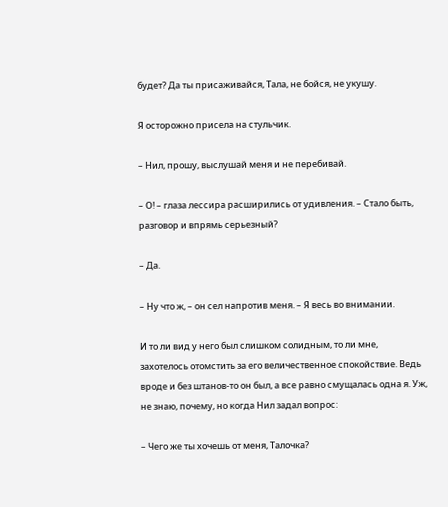будет? Да ты присаживайся, Тала, не бойся, не укушу.

Я осторожно присела на стульчик.

– Нил, прошу, выслушай меня и не перебивай.

– О! – глаза лессира расширились от удивления. – Стало быть, разговор и впрямь серьезный?

– Да.

– Ну что ж, – он сел напротив меня. – Я весь во внимании.

И то ли вид у него был слишком солидным, то ли мне, захотелось отомстить за его величественное спокойствие. Ведь вроде и без штанов-то он был, а все равно смущалась одна я. Уж, не знаю, почему, но когда Нил задал вопрос:

– Чего же ты хочешь от меня, Талочка?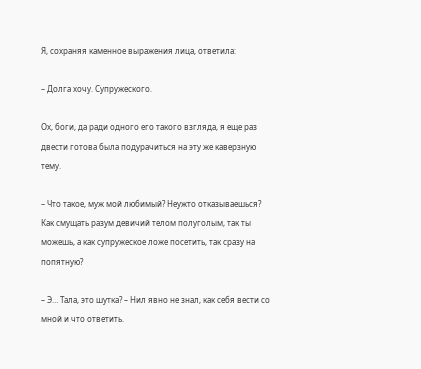Я, сохраняя каменное выражения лица, ответила:

– Долга хочу. Супружеского.

Ох, боги, да ради одного его такого взгляда, я еще раз двести готова была подурачиться на эту же каверзную тему.

– Что такое, муж мой любимый? Неужто отказываешься? Как смущать разум девичий телом полуголым, так ты можешь, а как супружеское ложе посетить, так сразу на попятную?

– Э… Тала, это шутка? – Нил явно не знал, как себя вести со мной и что ответить.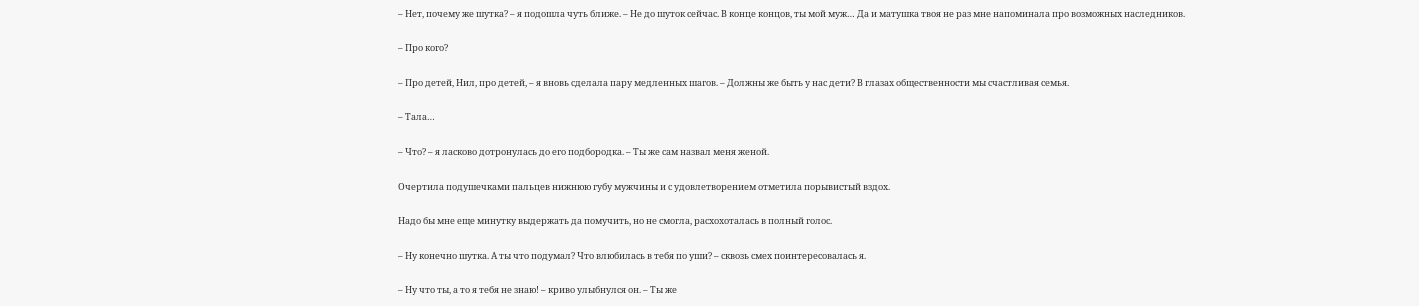– Нет, почему же шутка? – я подошла чуть ближе. – Не до шуток сейчас. В конце концов, ты мой муж… Да и матушка твоя не раз мне напоминала про возможных наследников.

– Про кого?

– Про детей, Нил, про детей, – я вновь сделала пару медленных шагов. – Должны же быть у нас дети? В глазах общественности мы счастливая семья.

– Тала…

– Что? – я ласково дотронулась до его подбородка. – Ты же сам назвал меня женой.

Очертила подушечками пальцев нижнюю губу мужчины и с удовлетворением отметила порывистый вздох.

Надо бы мне еще минутку выдержать да помучить, но не смогла, расхохоталась в полный голос.

– Ну конечно шутка. А ты что подумал? Что влюбилась в тебя по уши? – сквозь смех поинтересовалась я.

– Ну что ты, а то я тебя не знаю! – криво улыбнулся он. – Ты же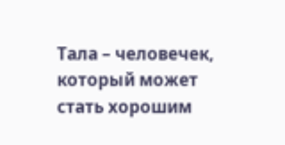Тала – человечек, который может стать хорошим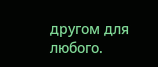другом для любого.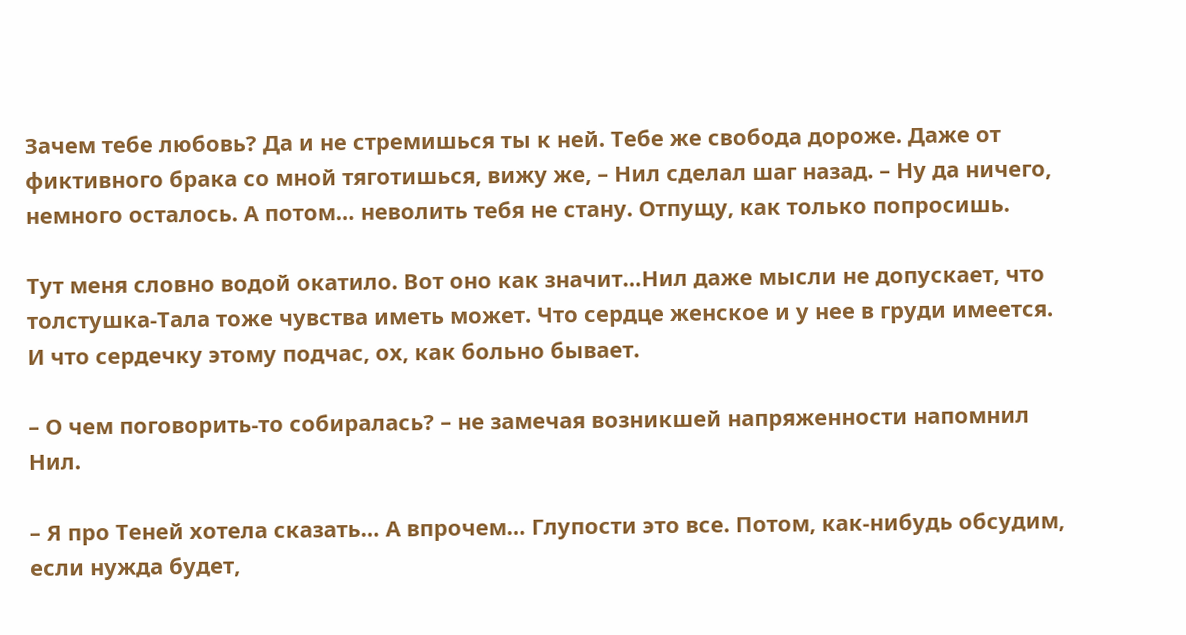Зачем тебе любовь? Да и не стремишься ты к ней. Тебе же свобода дороже. Даже от фиктивного брака со мной тяготишься, вижу же, – Нил сделал шаг назад. – Ну да ничего, немного осталось. А потом… неволить тебя не стану. Отпущу, как только попросишь.

Тут меня словно водой окатило. Вот оно как значит…Нил даже мысли не допускает, что толстушка-Тала тоже чувства иметь может. Что сердце женское и у нее в груди имеется. И что сердечку этому подчас, ох, как больно бывает.

– О чем поговорить-то собиралась? – не замечая возникшей напряженности напомнил Нил.

– Я про Теней хотела сказать… А впрочем… Глупости это все. Потом, как-нибудь обсудим, если нужда будет,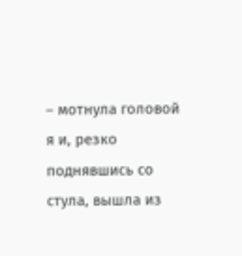– мотнула головой я и, резко поднявшись со стула, вышла из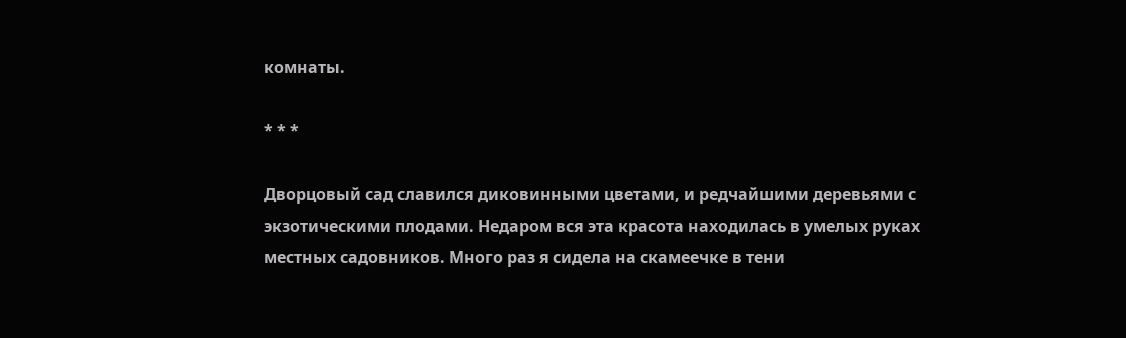комнаты.

* * *

Дворцовый сад славился диковинными цветами, и редчайшими деревьями с экзотическими плодами. Недаром вся эта красота находилась в умелых руках местных садовников. Много раз я сидела на скамеечке в тени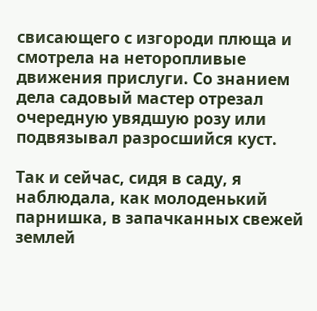свисающего с изгороди плюща и смотрела на неторопливые движения прислуги. Со знанием дела садовый мастер отрезал очередную увядшую розу или подвязывал разросшийся куст.

Так и сейчас, сидя в саду, я наблюдала, как молоденький парнишка, в запачканных свежей землей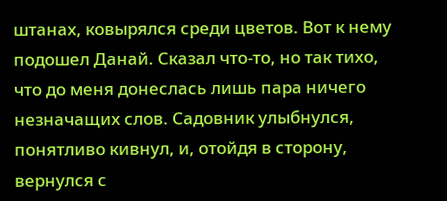штанах, ковырялся среди цветов. Вот к нему подошел Данай. Сказал что-то, но так тихо, что до меня донеслась лишь пара ничего незначащих слов. Садовник улыбнулся, понятливо кивнул, и, отойдя в сторону, вернулся с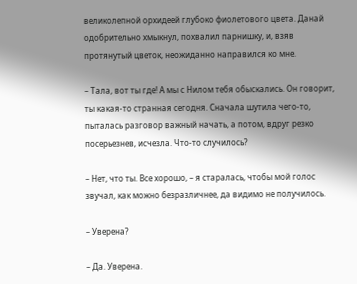великолепной орхидеей глубоко фиолетового цвета. Данай одобрительно хмыкнул, похвалил парнишку, и, взяв протянутый цветок, неожиданно направился ко мне.

– Тала, вот ты где! А мы с Нилом тебя обыскались. Он говорит, ты какая-то странная сегодня. Сначала шутила чего-то, пыталась разговор важный начать, а потом, вдруг резко посерьезнев, исчезла. Что-то случилось?

– Нет, что ты. Все хорошо, – я старалась, чтобы мой голос звучал, как можно безразличнее, да видимо не получилось.

– Уверена?

– Да. Уверена.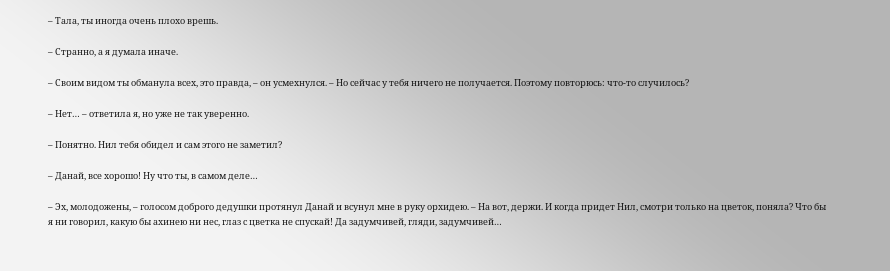– Тала, ты иногда очень плохо врешь.

– Странно, а я думала иначе.

– Своим видом ты обманула всех, это правда, – он усмехнулся. – Но сейчас у тебя ничего не получается. Поэтому повторюсь: что-то случилось?

– Нет… – ответила я, но уже не так уверенно.

– Понятно. Нил тебя обидел и сам этого не заметил?

– Данай, все хорошо! Ну что ты, в самом деле…

– Эх, молодожены, – голосом доброго дедушки протянул Данай и всунул мне в руку орхидею. – На вот, держи. И когда придет Нил, смотри только на цветок, поняла? Что бы я ни говорил, какую бы ахинею ни нес, глаз с цветка не спускай! Да задумчивей, гляди, задумчивей…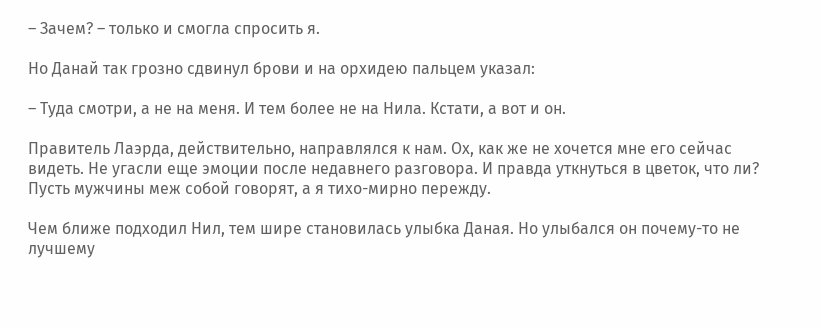– Зачем? – только и смогла спросить я.

Но Данай так грозно сдвинул брови и на орхидею пальцем указал:

– Туда смотри, а не на меня. И тем более не на Нила. Кстати, а вот и он.

Правитель Лаэрда, действительно, направлялся к нам. Ох, как же не хочется мне его сейчас видеть. Не угасли еще эмоции после недавнего разговора. И правда уткнуться в цветок, что ли? Пусть мужчины меж собой говорят, а я тихо-мирно пережду.

Чем ближе подходил Нил, тем шире становилась улыбка Даная. Но улыбался он почему-то не лучшему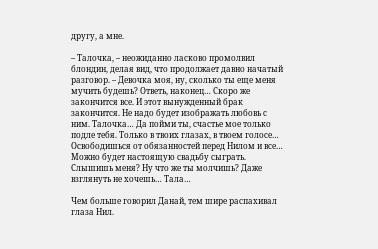другу, а мне.

– Талочка, – неожиданно ласково промолвил блондин, делая вид, что продолжает давно начатый разговор. – Девочка моя, ну, сколько ты еще меня мучить будешь? Ответь, наконец… Скоро же закончится все. И этот вынужденный брак закончится. Не надо будет изображать любовь с ним. Талочка… Да пойми ты, счастье мое только подле тебя. Только в твоих глазах, в твоем голосе… Освободишься от обязанностей перед Нилом и все… Можно будет настоящую свадьбу сыграть. Слышишь меня? Ну что же ты молчишь? Даже взглянуть не хочешь… Тала…

Чем больше говорил Данай, тем шире распахивал глаза Нил.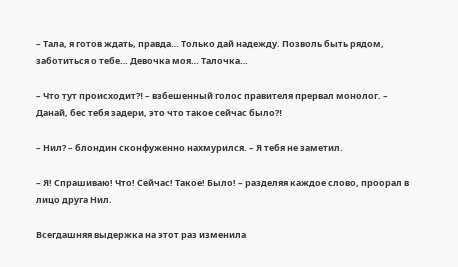– Тала, я готов ждать, правда… Только дай надежду. Позволь быть рядом, заботиться о тебе… Девочка моя… Талочка…

– Что тут происходит⁈ – взбешенный голос правителя прервал монолог. – Данай, бес тебя задери, это что такое сейчас было⁈

– Нил? – блондин сконфуженно нахмурился. – Я тебя не заметил.

– Я! Спрашиваю! Что! Сейчас! Такое! Было! – разделяя каждое слово, проорал в лицо друга Нил.

Всегдашняя выдержка на этот раз изменила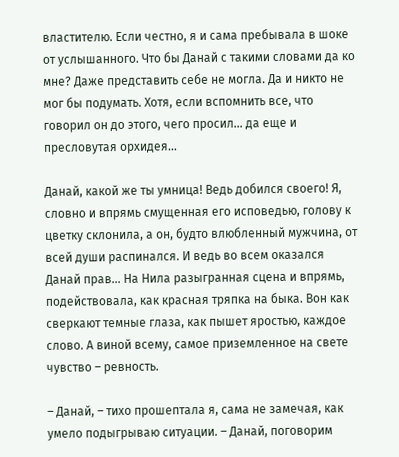властителю. Если честно, я и сама пребывала в шоке от услышанного. Что бы Данай с такими словами да ко мне? Даже представить себе не могла. Да и никто не мог бы подумать. Хотя, если вспомнить все, что говорил он до этого, чего просил… да еще и пресловутая орхидея…

Данай, какой же ты умница! Ведь добился своего! Я, словно и впрямь смущенная его исповедью, голову к цветку склонила, а он, будто влюбленный мужчина, от всей души распинался. И ведь во всем оказался Данай прав… На Нила разыгранная сцена и впрямь, подействовала, как красная тряпка на быка. Вон как сверкают темные глаза, как пышет яростью, каждое слово. А виной всему, самое приземленное на свете чувство – ревность.

– Данай, – тихо прошептала я, сама не замечая, как умело подыгрываю ситуации. – Данай, поговорим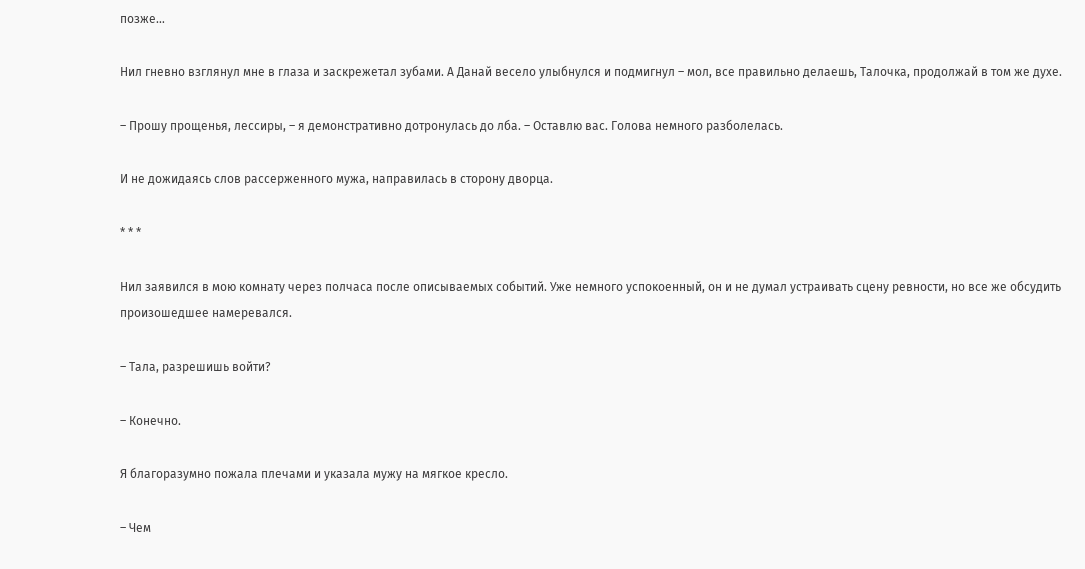позже…

Нил гневно взглянул мне в глаза и заскрежетал зубами. А Данай весело улыбнулся и подмигнул – мол, все правильно делаешь, Талочка, продолжай в том же духе.

– Прошу прощенья, лессиры, – я демонстративно дотронулась до лба. – Оставлю вас. Голова немного разболелась.

И не дожидаясь слов рассерженного мужа, направилась в сторону дворца.

* * *

Нил заявился в мою комнату через полчаса после описываемых событий. Уже немного успокоенный, он и не думал устраивать сцену ревности, но все же обсудить произошедшее намеревался.

– Тала, разрешишь войти?

– Конечно.

Я благоразумно пожала плечами и указала мужу на мягкое кресло.

– Чем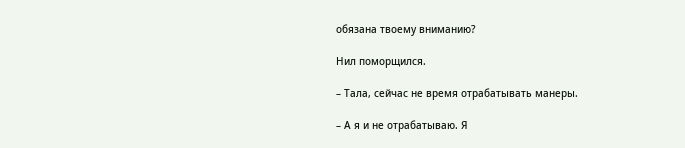обязана твоему вниманию?

Нил поморщился.

– Тала, сейчас не время отрабатывать манеры.

– А я и не отрабатываю. Я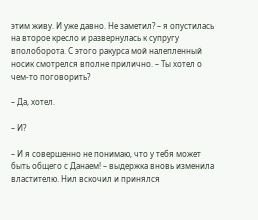этим живу. И уже давно. Не заметил? – я опустилась на второе кресло и развернулась к супругу вполоборота. С этого ракурса мой налепленный носик смотрелся вполне прилично. – Ты хотел о чем-то поговорить?

– Да, хотел.

– И?

– И я совершенно не понимаю, что у тебя может быть общего с Данаем! – выдержка вновь изменила властителю. Нил вскочил и принялся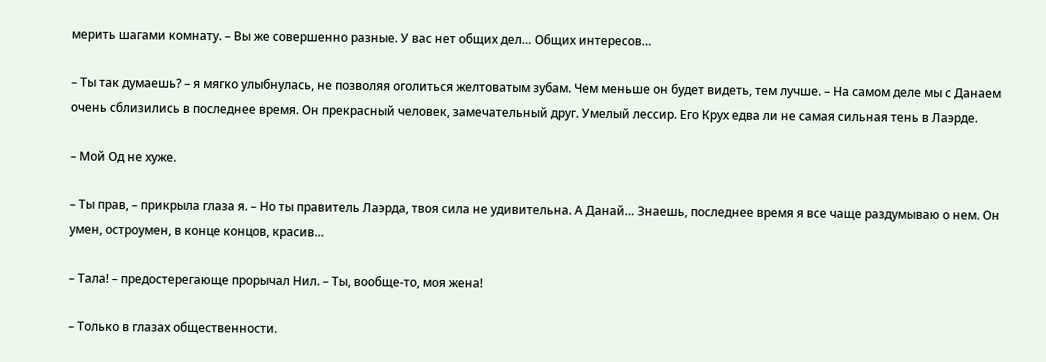мерить шагами комнату. – Вы же совершенно разные. У вас нет общих дел… Общих интересов…

– Ты так думаешь? – я мягко улыбнулась, не позволяя оголиться желтоватым зубам. Чем меньше он будет видеть, тем лучше. – На самом деле мы с Данаем очень сблизились в последнее время. Он прекрасный человек, замечательный друг. Умелый лессир. Его Крух едва ли не самая сильная тень в Лаэрде.

– Мой Од не хуже.

– Ты прав, – прикрыла глаза я. – Но ты правитель Лаэрда, твоя сила не удивительна. А Данай… Знаешь, последнее время я все чаще раздумываю о нем. Он умен, остроумен, в конце концов, красив…

– Тала! – предостерегающе прорычал Нил. – Ты, вообще-то, моя жена!

– Только в глазах общественности.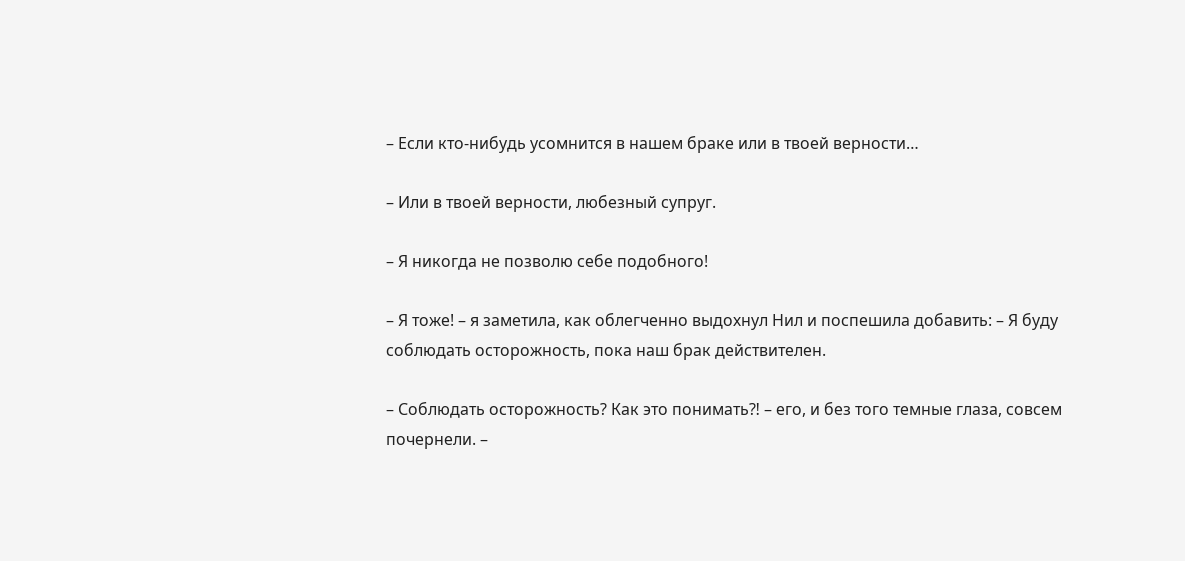– Если кто-нибудь усомнится в нашем браке или в твоей верности…

– Или в твоей верности, любезный супруг.

– Я никогда не позволю себе подобного!

– Я тоже! – я заметила, как облегченно выдохнул Нил и поспешила добавить: – Я буду соблюдать осторожность, пока наш брак действителен.

– Соблюдать осторожность? Как это понимать⁈ – его, и без того темные глаза, совсем почернели. –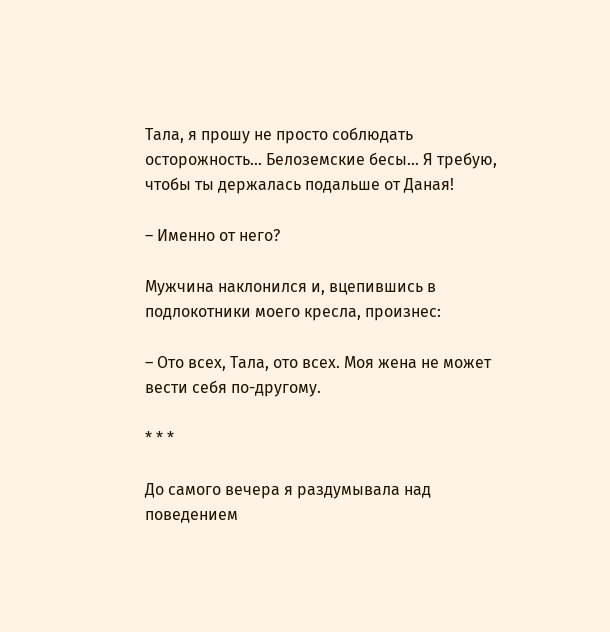Тала, я прошу не просто соблюдать осторожность… Белоземские бесы… Я требую, чтобы ты держалась подальше от Даная!

– Именно от него?

Мужчина наклонился и, вцепившись в подлокотники моего кресла, произнес:

– Ото всех, Тала, ото всех. Моя жена не может вести себя по-другому.

* * *

До самого вечера я раздумывала над поведением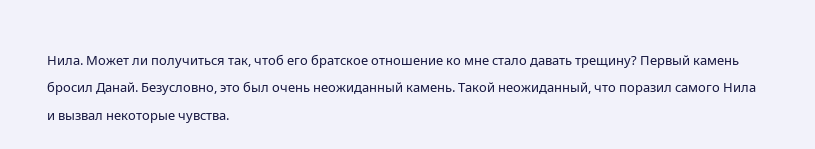Нила. Может ли получиться так, чтоб его братское отношение ко мне стало давать трещину? Первый камень бросил Данай. Безусловно, это был очень неожиданный камень. Такой неожиданный, что поразил самого Нила и вызвал некоторые чувства.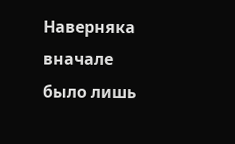Наверняка вначале было лишь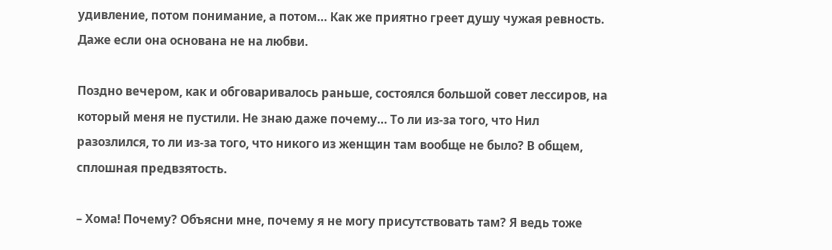удивление, потом понимание, а потом… Как же приятно греет душу чужая ревность. Даже если она основана не на любви.

Поздно вечером, как и обговаривалось раньше, состоялся большой совет лессиров, на который меня не пустили. Не знаю даже почему… То ли из-за того, что Нил разозлился, то ли из-за того, что никого из женщин там вообще не было? В общем, сплошная предвзятость.

– Хома! Почему? Объясни мне, почему я не могу присутствовать там? Я ведь тоже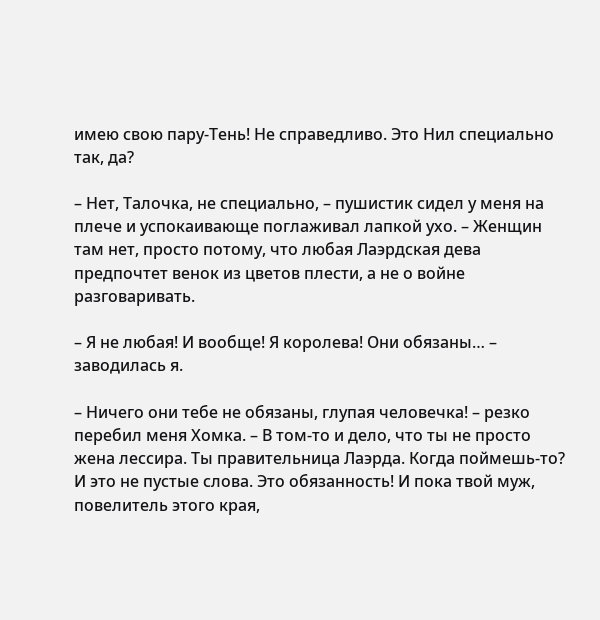имею свою пару-Тень! Не справедливо. Это Нил специально так, да?

– Нет, Талочка, не специально, – пушистик сидел у меня на плече и успокаивающе поглаживал лапкой ухо. – Женщин там нет, просто потому, что любая Лаэрдская дева предпочтет венок из цветов плести, а не о войне разговаривать.

– Я не любая! И вообще! Я королева! Они обязаны… – заводилась я.

– Ничего они тебе не обязаны, глупая человечка! – резко перебил меня Хомка. – В том-то и дело, что ты не просто жена лессира. Ты правительница Лаэрда. Когда поймешь-то? И это не пустые слова. Это обязанность! И пока твой муж, повелитель этого края,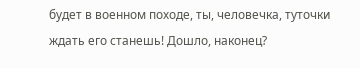будет в военном походе, ты, человечка, туточки ждать его станешь! Дошло, наконец?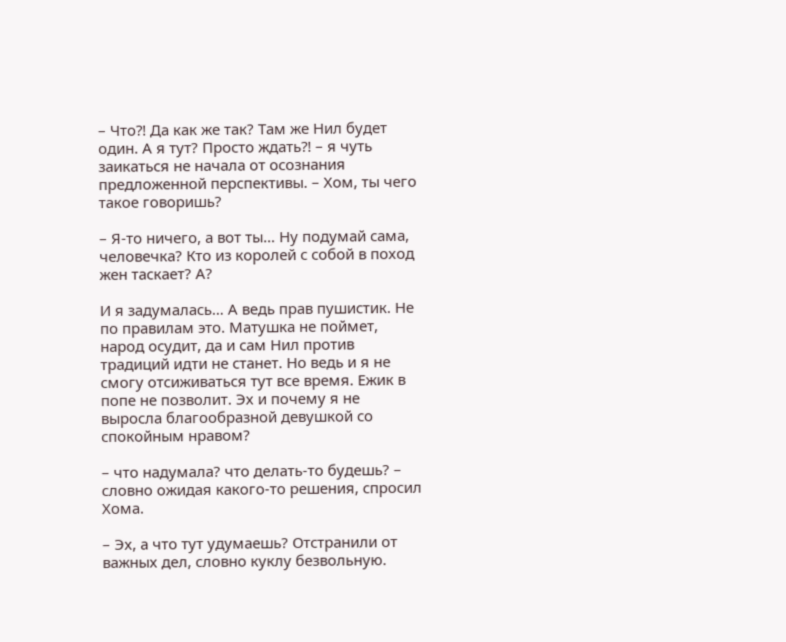– Что⁈ Да как же так? Там же Нил будет один. А я тут? Просто ждать⁈ – я чуть заикаться не начала от осознания предложенной перспективы. – Хом, ты чего такое говоришь?

– Я-то ничего, а вот ты… Ну подумай сама, человечка? Кто из королей с собой в поход жен таскает? А?

И я задумалась… А ведь прав пушистик. Не по правилам это. Матушка не поймет, народ осудит, да и сам Нил против традиций идти не станет. Но ведь и я не смогу отсиживаться тут все время. Ежик в попе не позволит. Эх и почему я не выросла благообразной девушкой со спокойным нравом?

– что надумала? что делать-то будешь? – словно ожидая какого-то решения, спросил Хома.

– Эх, а что тут удумаешь? Отстранили от важных дел, словно куклу безвольную.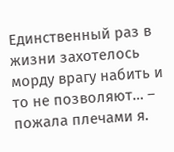Единственный раз в жизни захотелось морду врагу набить и то не позволяют… – пожала плечами я.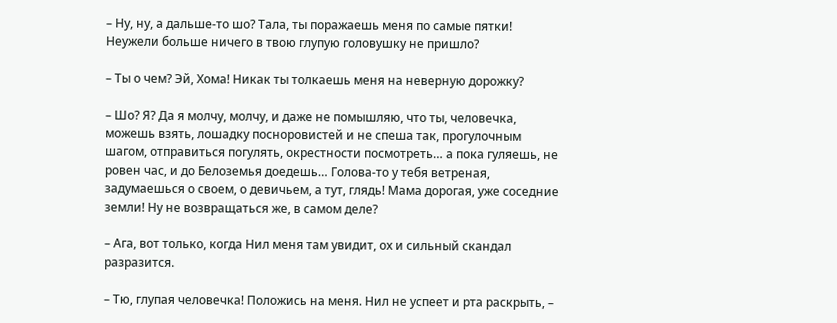– Ну, ну, а дальше-то шо? Тала, ты поражаешь меня по самые пятки! Неужели больше ничего в твою глупую головушку не пришло?

– Ты о чем? Эй, Хома! Никак ты толкаешь меня на неверную дорожку?

– Шо? Я? Да я молчу, молчу, и даже не помышляю, что ты, человечка, можешь взять, лошадку посноровистей и не спеша так, прогулочным шагом, отправиться погулять, окрестности посмотреть… а пока гуляешь, не ровен час, и до Белоземья доедешь… Голова-то у тебя ветреная, задумаешься о своем, о девичьем, а тут, глядь! Мама дорогая, уже соседние земли! Ну не возвращаться же, в самом деле?

– Ага, вот только, когда Нил меня там увидит, ох и сильный скандал разразится.

– Тю, глупая человечка! Положись на меня. Нил не успеет и рта раскрыть, –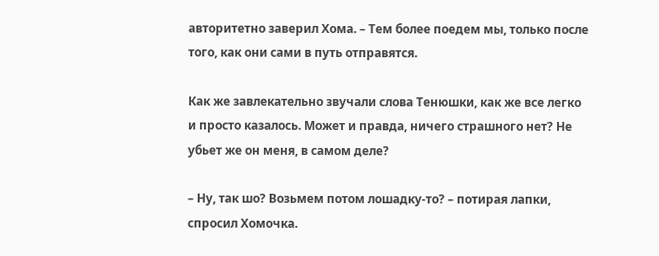авторитетно заверил Хома. – Тем более поедем мы, только после того, как они сами в путь отправятся.

Как же завлекательно звучали слова Тенюшки, как же все легко и просто казалось. Может и правда, ничего страшного нет? Не убьет же он меня, в самом деле?

– Ну, так шо? Возьмем потом лошадку-то? – потирая лапки, спросил Хомочка.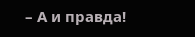– А и правда!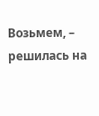Возьмем, – решилась на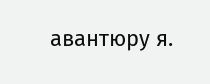авантюру я.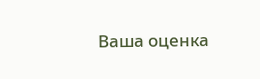Ваша оценка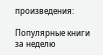произведения:

Популярные книги за неделю